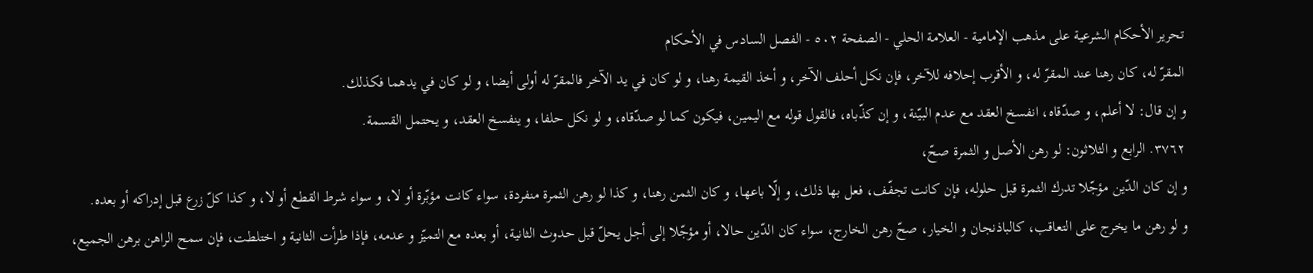تحرير الأحكام الشرعية على مذهب الإمامية - العلامة الحلي - الصفحة ٥٠٢ - الفصل السادس في الأحكام
المقرّ له، كان رهنا عند المقرّ له، و الأقرب إحلافه للآخر، فإن نكل أحلف الآخر، و أخذ القيمة رهنا، و لو كان في يد الآخر فالمقرّ له أولى أيضا، و لو كان في يدهما فكذلك.
و إن قال: لا أعلم، و صدّقاه، انفسخ العقد مع عدم البيّنة، و إن كذّباه، فالقول قوله مع اليمين، فيكون كما لو صدّقاه، و لو نكل حلفا، و ينفسخ العقد، و يحتمل القسمة.
٣٧٦٢. الرابع و الثلاثون: لو رهن الأصل و الثمرة صحّ،
و إن كان الدّين مؤجّلا تدرك الثمرة قبل حلوله، فإن كانت تجفّف، فعل بها ذلك، و إلّا باعها، و كان الثمن رهنا، و كذا لو رهن الثمرة منفردة، سواء كانت مؤبّرة أو لا، و سواء شرط القطع أو لا، و كذا كلّ زرع قبل إدراكه أو بعده.
و لو رهن ما يخرج على التعاقب، كالباذنجان و الخيار، صحّ رهن الخارج، سواء كان الدّين حالا، أو مؤجّلا إلى أجل يحلّ قبل حدوث الثانية، أو بعده مع التميّز و عدمه، فإذا طرأت الثانية و اختلطت، فإن سمح الراهن برهن الجميع،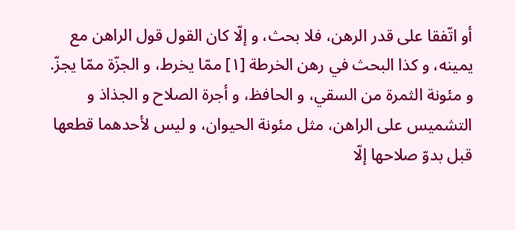أو اتّفقا على قدر الرهن، فلا بحث، و إلّا كان القول قول الراهن مع يمينه، و كذا البحث في رهن الخرطة [١] ممّا يخرط، و الجزّة ممّا يجزّ.
و مئونة الثمرة من السقي، و الحافظ، و أجرة الصلاح و الجذاذ و التشميس على الراهن، مثل مئونة الحيوان، و ليس لأحدهما قطعها قبل بدوّ صلاحها إلّا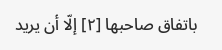باتفاق صاحبها [٢] إلّا أن يريد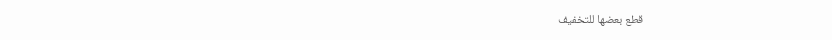قطع بعضها للتخفيف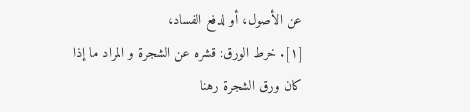عن الأصول، أو لدفع الفساد،
[١]. خرط الورق: قشره عن الشجرة و المراد ما إذا كان ورق الشجرة رهنا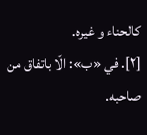كالحناء و غيره.
[٢]. في «ب»: الّا باتفاق من صاحبه.